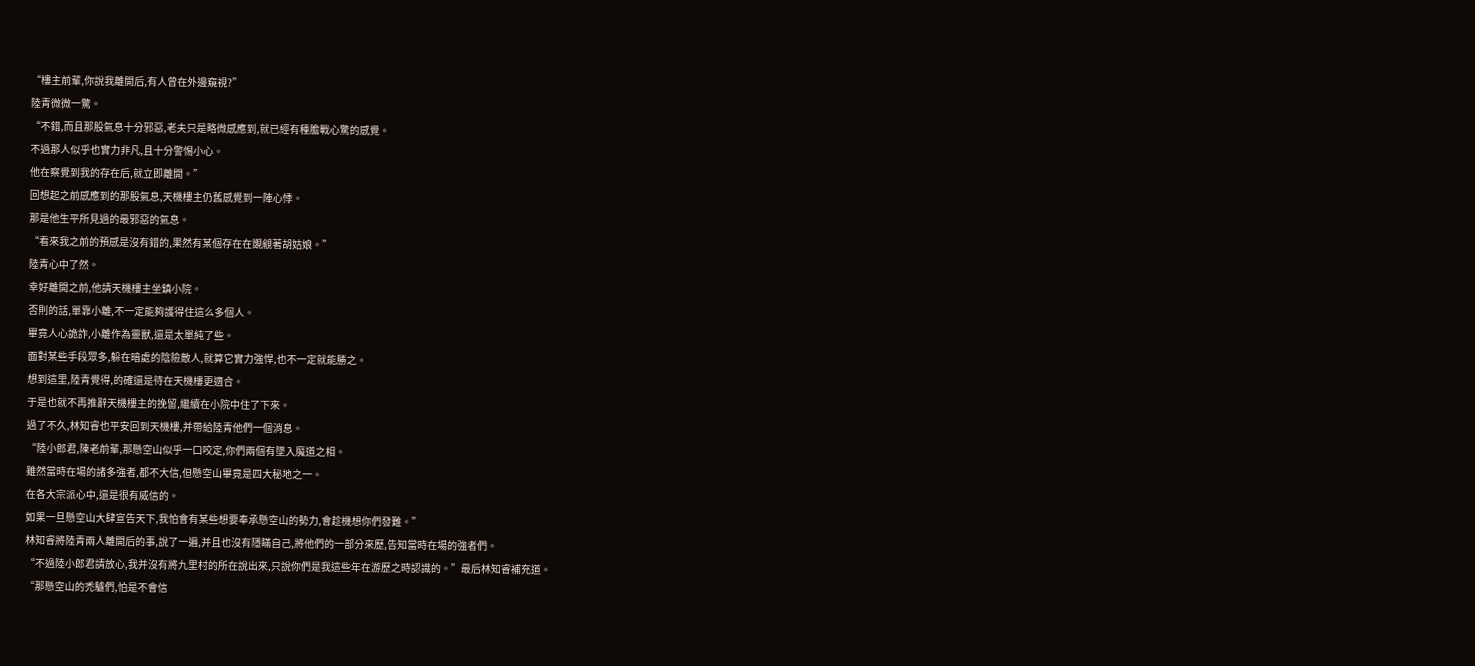“樓主前輩,你說我離開后,有人曾在外邊窺視?”
陸青微微一驚。
“不錯,而且那股氣息十分邪惡,老夫只是略微感應到,就已經有種膽戰心驚的感覺。
不過那人似乎也實力非凡,且十分警惕小心。
他在察覺到我的存在后,就立即離開。”
回想起之前感應到的那股氣息,天機樓主仍舊感覺到一陣心悸。
那是他生平所見過的最邪惡的氣息。
“看來我之前的預感是沒有錯的,果然有某個存在在覬覦著胡姑娘。”
陸青心中了然。
幸好離開之前,他請天機樓主坐鎮小院。
否則的話,單靠小離,不一定能夠護得住這么多個人。
畢竟人心詭詐,小離作為靈獸,還是太單純了些。
面對某些手段眾多,躲在暗處的陰險敵人,就算它實力強悍,也不一定就能勝之。
想到這里,陸青覺得,的確還是待在天機樓更適合。
于是也就不再推辭天機樓主的挽留,繼續在小院中住了下來。
過了不久,林知睿也平安回到天機樓,并帶給陸青他們一個消息。
“陸小郎君,陳老前輩,那懸空山似乎一口咬定,你們兩個有墜入魔道之相。
雖然當時在場的諸多強者,都不大信,但懸空山畢竟是四大秘地之一。
在各大宗派心中,還是很有威信的。
如果一旦懸空山大肆宣告天下,我怕會有某些想要奉承懸空山的勢力,會趁機想你們發難。”
林知睿將陸青兩人離開后的事,說了一遍,并且也沒有隱瞞自己,將他們的一部分來歷,告知當時在場的強者們。
“不過陸小郎君請放心,我并沒有將九里村的所在說出來,只說你們是我這些年在游歷之時認識的。”最后林知睿補充道。
“那懸空山的禿驢們,怕是不會信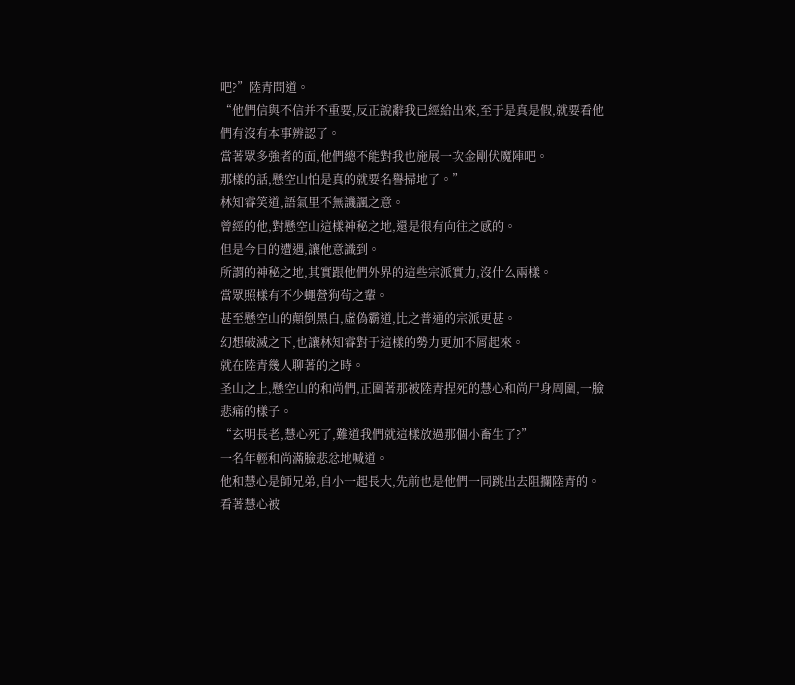吧?”陸青問道。
“他們信與不信并不重要,反正說辭我已經給出來,至于是真是假,就要看他們有沒有本事辨認了。
當著眾多強者的面,他們總不能對我也施展一次金剛伏魔陣吧。
那樣的話,懸空山怕是真的就要名譽掃地了。”
林知睿笑道,語氣里不無譏諷之意。
曾經的他,對懸空山這樣神秘之地,還是很有向往之感的。
但是今日的遭遇,讓他意識到。
所謂的神秘之地,其實跟他們外界的這些宗派實力,沒什么兩樣。
當眾照樣有不少蠅營狗茍之輩。
甚至懸空山的顛倒黑白,虛偽霸道,比之普通的宗派更甚。
幻想破滅之下,也讓林知睿對于這樣的勢力更加不屑起來。
就在陸青幾人聊著的之時。
圣山之上,懸空山的和尚們,正圍著那被陸青捏死的慧心和尚尸身周圍,一臉悲痛的樣子。
“玄明長老,慧心死了,難道我們就這樣放過那個小畜生了?”
一名年輕和尚滿臉悲忿地喊道。
他和慧心是師兄弟,自小一起長大,先前也是他們一同跳出去阻攔陸青的。
看著慧心被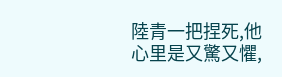陸青一把捏死,他心里是又驚又懼,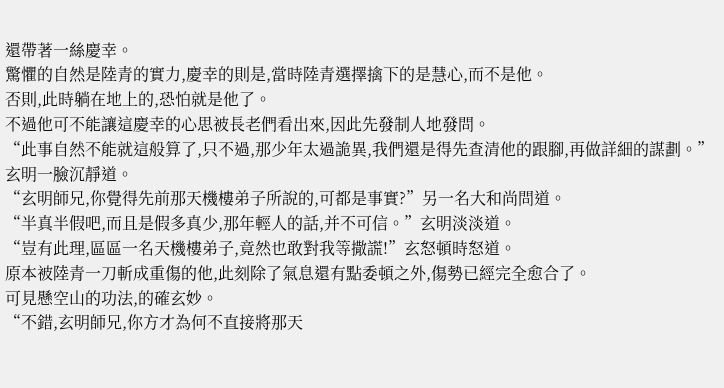還帶著一絲慶幸。
驚懼的自然是陸青的實力,慶幸的則是,當時陸青選擇擒下的是慧心,而不是他。
否則,此時躺在地上的,恐怕就是他了。
不過他可不能讓這慶幸的心思被長老們看出來,因此先發制人地發問。
“此事自然不能就這般算了,只不過,那少年太過詭異,我們還是得先查清他的跟腳,再做詳細的謀劃。”
玄明一臉沉靜道。
“玄明師兄,你覺得先前那天機樓弟子所說的,可都是事實?”另一名大和尚問道。
“半真半假吧,而且是假多真少,那年輕人的話,并不可信。”玄明淡淡道。
“豈有此理,區區一名天機樓弟子,竟然也敢對我等撒謊!”玄怒頓時怒道。
原本被陸青一刀斬成重傷的他,此刻除了氣息還有點委頓之外,傷勢已經完全愈合了。
可見懸空山的功法,的確玄妙。
“不錯,玄明師兄,你方才為何不直接將那天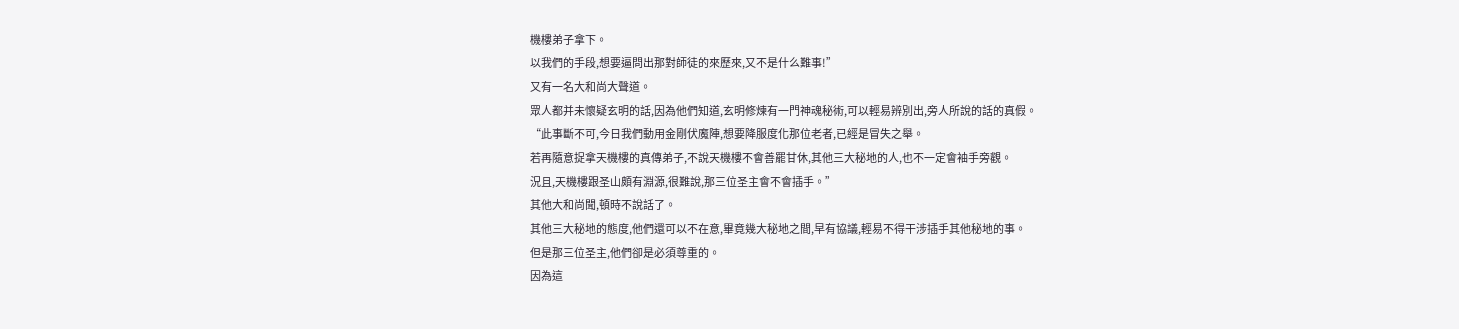機樓弟子拿下。
以我們的手段,想要逼問出那對師徒的來歷來,又不是什么難事!”
又有一名大和尚大聲道。
眾人都并未懷疑玄明的話,因為他們知道,玄明修煉有一門神魂秘術,可以輕易辨別出,旁人所說的話的真假。
“此事斷不可,今日我們動用金剛伏魔陣,想要降服度化那位老者,已經是冒失之舉。
若再隨意捉拿天機樓的真傳弟子,不說天機樓不會善罷甘休,其他三大秘地的人,也不一定會袖手旁觀。
況且,天機樓跟圣山頗有淵源,很難說,那三位圣主會不會插手。”
其他大和尚聞,頓時不說話了。
其他三大秘地的態度,他們還可以不在意,畢竟幾大秘地之間,早有協議,輕易不得干涉插手其他秘地的事。
但是那三位圣主,他們卻是必須尊重的。
因為這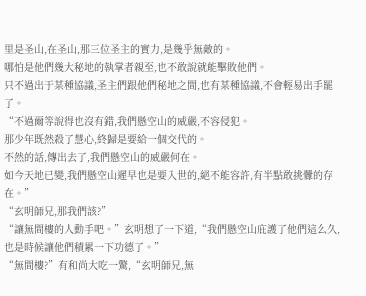里是圣山,在圣山,那三位圣主的實力,是幾乎無敵的。
哪怕是他們幾大秘地的執掌者親至,也不敢說就能擊敗他們。
只不過出于某種協議,圣主們跟他們秘地之間,也有某種協議,不會輕易出手罷了。
“不過爾等說得也沒有錯,我們懸空山的威嚴,不容侵犯。
那少年既然殺了慧心,終歸是要給一個交代的。
不然的話,傳出去了,我們懸空山的威嚴何在。
如今天地已變,我們懸空山遲早也是要入世的,絕不能容許,有半點敢挑釁的存在。”
“玄明師兄,那我們該?”
“讓無間樓的人動手吧。”玄明想了一下道,“我們懸空山庇護了他們這么久,也是時候讓他們積累一下功德了。”
“無間樓?”有和尚大吃一驚,“玄明師兄,無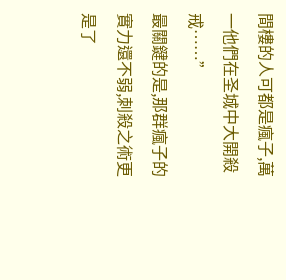間樓的人可都是瘋子,萬一他們在圣城中大開殺戒……”
最關鍵的是,那群瘋子的實力還不弱,刺殺之術更是了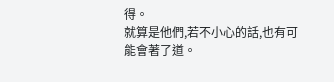得。
就算是他們,若不小心的話,也有可能會著了道。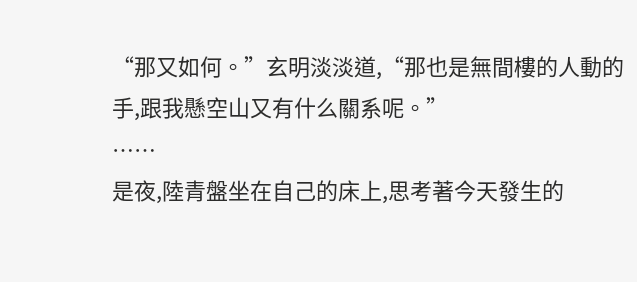“那又如何。”玄明淡淡道,“那也是無間樓的人動的手,跟我懸空山又有什么關系呢。”
……
是夜,陸青盤坐在自己的床上,思考著今天發生的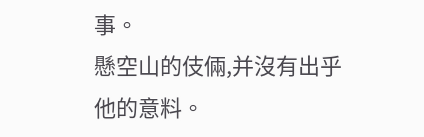事。
懸空山的伎倆,并沒有出乎他的意料。